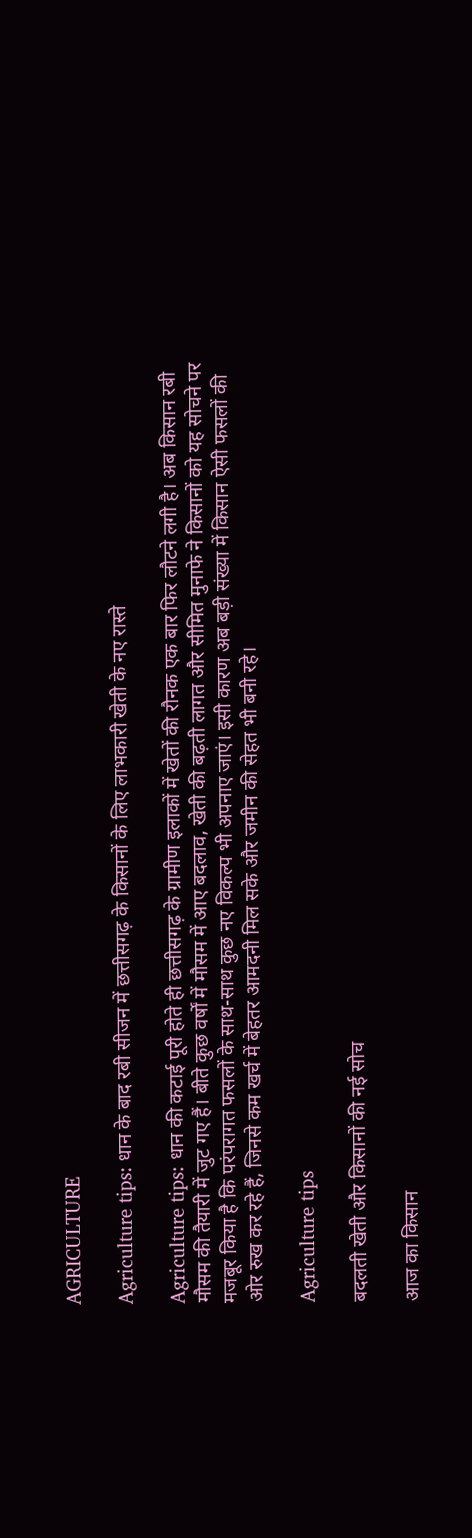AGRICULTURE

Agriculture tips: धान के बाद रबी सीजन में छत्तीसगढ़ के किसानों के लिए लाभकारी खेती के नए रास्ते

Agriculture tips: धान की कटाई पूरी होते ही छत्तीसगढ़ के ग्रामीण इलाकों में खेतों की रौनक एक बार फिर लौटने लगी है। अब किसान रबी मौसम की तैयारी में जुट गए हैं। बीते कुछ वर्षों में मौसम में आए बदलाव, खेती की बढ़ती लागत और सीमित मुनाफे ने किसानों को यह सोचने पर मजबूर किया है कि परंपरागत फसलों के साथ-साथ कुछ नए विकल्प भी अपनाए जाएं। इसी कारण अब बड़ी संख्या में किसान ऐसी फसलों की ओर रुख कर रहे हैं, जिनसे कम खर्च में बेहतर आमदनी मिल सके और जमीन की सेहत भी बनी रहे।

Agriculture tips

बदलती खेती और किसानों की नई सोच

आज का किसान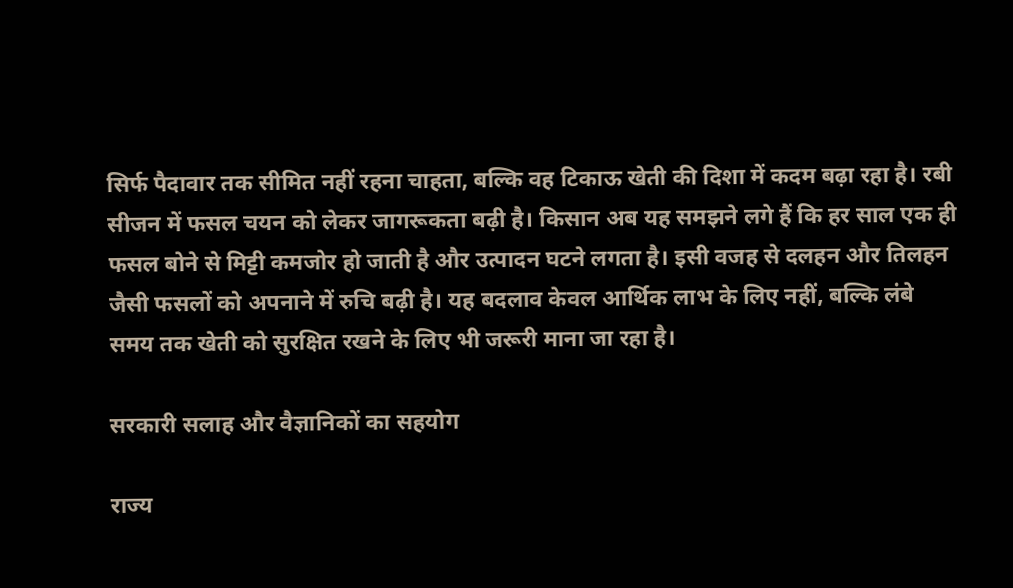सिर्फ पैदावार तक सीमित नहीं रहना चाहता, बल्कि वह टिकाऊ खेती की दिशा में कदम बढ़ा रहा है। रबी सीजन में फसल चयन को लेकर जागरूकता बढ़ी है। किसान अब यह समझने लगे हैं कि हर साल एक ही फसल बोने से मिट्टी कमजोर हो जाती है और उत्पादन घटने लगता है। इसी वजह से दलहन और तिलहन जैसी फसलों को अपनाने में रुचि बढ़ी है। यह बदलाव केवल आर्थिक लाभ के लिए नहीं, बल्कि लंबे समय तक खेती को सुरक्षित रखने के लिए भी जरूरी माना जा रहा है।

सरकारी सलाह और वैज्ञानिकों का सहयोग

राज्य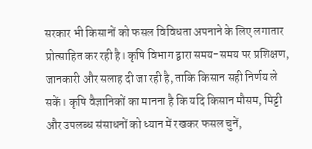सरकार भी किसानों को फसल विविधता अपनाने के लिए लगातार प्रोत्साहित कर रही है। कृषि विभाग द्वारा समय-समय पर प्रशिक्षण, जानकारी और सलाह दी जा रही है, ताकि किसान सही निर्णय ले सकें। कृषि वैज्ञानिकों का मानना है कि यदि किसान मौसम, मिट्टी और उपलब्ध संसाधनों को ध्यान में रखकर फसल चुनें,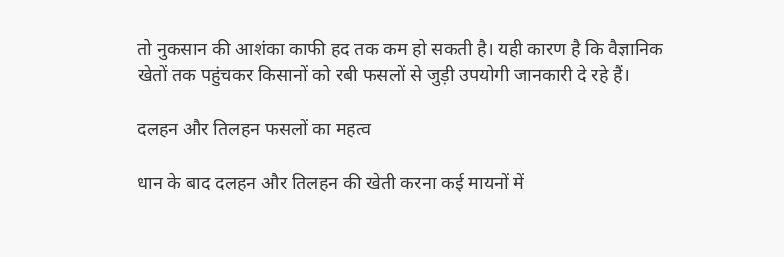तो नुकसान की आशंका काफी हद तक कम हो सकती है। यही कारण है कि वैज्ञानिक खेतों तक पहुंचकर किसानों को रबी फसलों से जुड़ी उपयोगी जानकारी दे रहे हैं।

दलहन और तिलहन फसलों का महत्व

धान के बाद दलहन और तिलहन की खेती करना कई मायनों में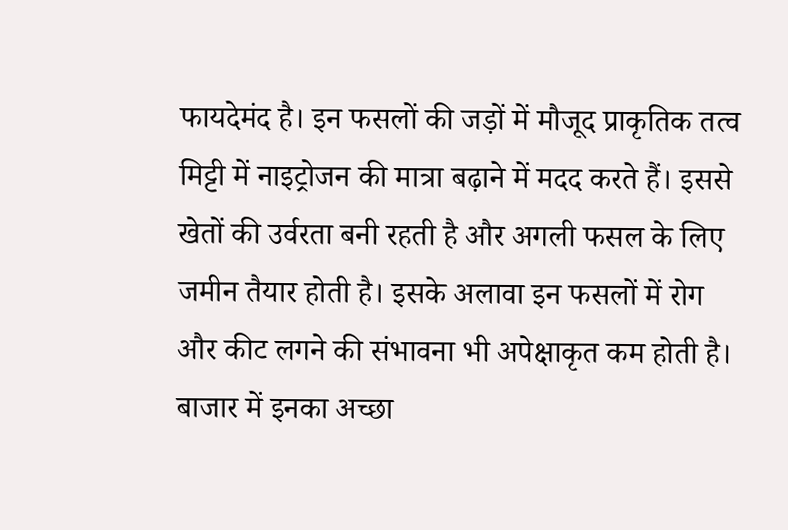फायदेमंद है। इन फसलों की जड़ों में मौजूद प्राकृतिक तत्व मिट्टी में नाइट्रोजन की मात्रा बढ़ाने में मदद करते हैं। इससे खेतों की उर्वरता बनी रहती है और अगली फसल के लिए जमीन तैयार होती है। इसके अलावा इन फसलों में रोग और कीट लगने की संभावना भी अपेक्षाकृत कम होती है। बाजार में इनका अच्छा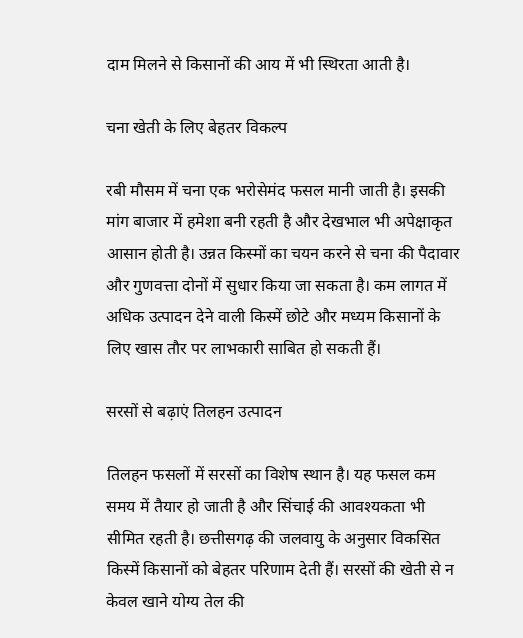दाम मिलने से किसानों की आय में भी स्थिरता आती है।

चना खेती के लिए बेहतर विकल्प

रबी मौसम में चना एक भरोसेमंद फसल मानी जाती है। इसकी मांग बाजार में हमेशा बनी रहती है और देखभाल भी अपेक्षाकृत आसान होती है। उन्नत किस्मों का चयन करने से चना की पैदावार और गुणवत्ता दोनों में सुधार किया जा सकता है। कम लागत में अधिक उत्पादन देने वाली किस्में छोटे और मध्यम किसानों के लिए खास तौर पर लाभकारी साबित हो सकती हैं।

सरसों से बढ़ाएं तिलहन उत्पादन

तिलहन फसलों में सरसों का विशेष स्थान है। यह फसल कम समय में तैयार हो जाती है और सिंचाई की आवश्यकता भी सीमित रहती है। छत्तीसगढ़ की जलवायु के अनुसार विकसित किस्में किसानों को बेहतर परिणाम देती हैं। सरसों की खेती से न केवल खाने योग्य तेल की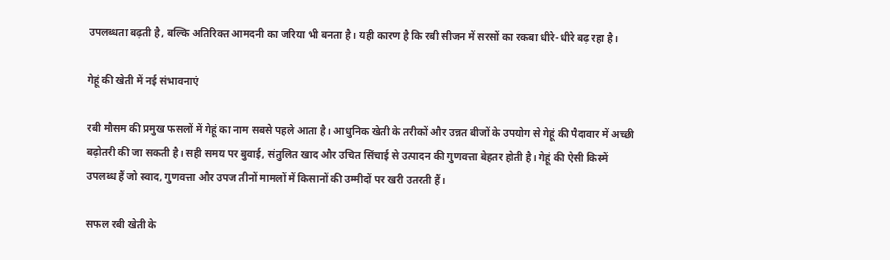उपलब्धता बढ़ती है, बल्कि अतिरिक्त आमदनी का जरिया भी बनता है। यही कारण है कि रबी सीजन में सरसों का रकबा धीरे-धीरे बढ़ रहा है।

गेहूं की खेती में नई संभावनाएं

रबी मौसम की प्रमुख फसलों में गेहूं का नाम सबसे पहले आता है। आधुनिक खेती के तरीकों और उन्नत बीजों के उपयोग से गेहूं की पैदावार में अच्छी बढ़ोतरी की जा सकती है। सही समय पर बुवाई, संतुलित खाद और उचित सिंचाई से उत्पादन की गुणवत्ता बेहतर होती है। गेहूं की ऐसी किस्में उपलब्ध हैं जो स्वाद, गुणवत्ता और उपज तीनों मामलों में किसानों की उम्मीदों पर खरी उतरती हैं।

सफल रबी खेती के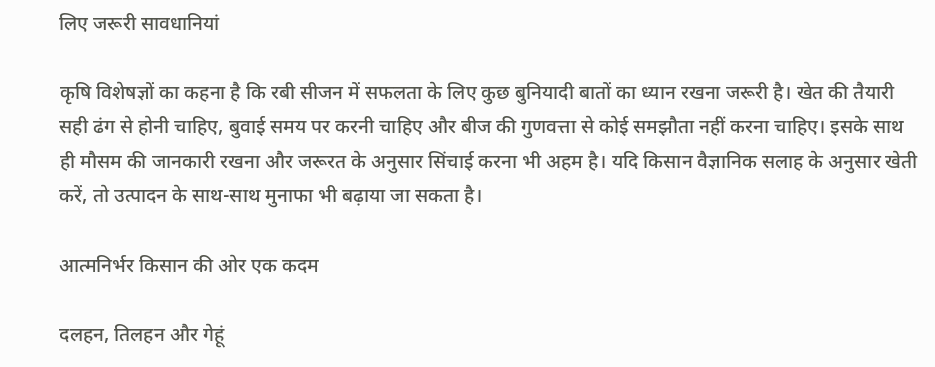लिए जरूरी सावधानियां

कृषि विशेषज्ञों का कहना है कि रबी सीजन में सफलता के लिए कुछ बुनियादी बातों का ध्यान रखना जरूरी है। खेत की तैयारी सही ढंग से होनी चाहिए, बुवाई समय पर करनी चाहिए और बीज की गुणवत्ता से कोई समझौता नहीं करना चाहिए। इसके साथ ही मौसम की जानकारी रखना और जरूरत के अनुसार सिंचाई करना भी अहम है। यदि किसान वैज्ञानिक सलाह के अनुसार खेती करें, तो उत्पादन के साथ-साथ मुनाफा भी बढ़ाया जा सकता है।

आत्मनिर्भर किसान की ओर एक कदम

दलहन, तिलहन और गेहूं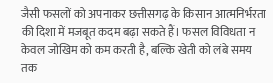जैसी फसलों को अपनाकर छत्तीसगढ़ के किसान आत्मनिर्भरता की दिशा में मजबूत कदम बढ़ा सकते हैं। फसल विविधता न केवल जोखिम को कम करती है, बल्कि खेती को लंबे समय तक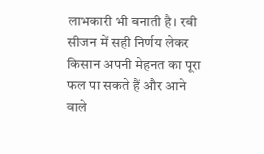लाभकारी भी बनाती है। रबी सीजन में सही निर्णय लेकर किसान अपनी मेहनत का पूरा फल पा सकते हैं और आने वाले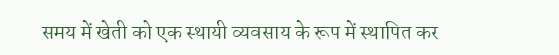समय में खेती को एक स्थायी व्यवसाय के रूप में स्थापित कर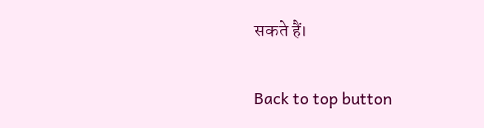सकते हैं।

Back to top button